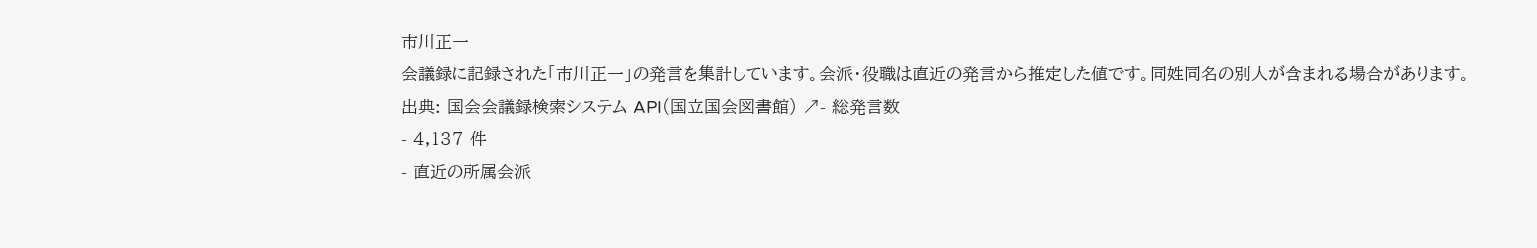市川正一
会議録に記録された「市川正一」の発言を集計しています。会派・役職は直近の発言から推定した値です。同姓同名の別人が含まれる場合があります。
出典: 国会会議録検索システム API(国立国会図書館) ↗- 総発言数
- 4,137 件
- 直近の所属会派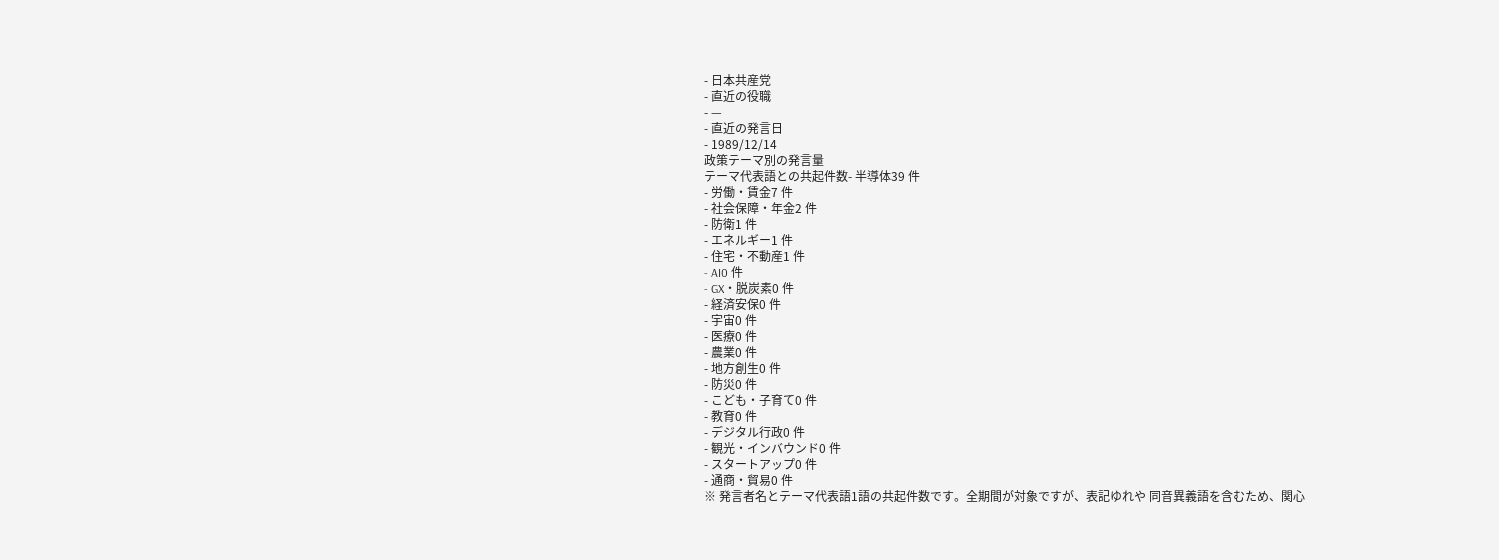- 日本共産党
- 直近の役職
- —
- 直近の発言日
- 1989/12/14
政策テーマ別の発言量
テーマ代表語との共起件数- 半導体39 件
- 労働・賃金7 件
- 社会保障・年金2 件
- 防衛1 件
- エネルギー1 件
- 住宅・不動産1 件
- AI0 件
- GX・脱炭素0 件
- 経済安保0 件
- 宇宙0 件
- 医療0 件
- 農業0 件
- 地方創生0 件
- 防災0 件
- こども・子育て0 件
- 教育0 件
- デジタル行政0 件
- 観光・インバウンド0 件
- スタートアップ0 件
- 通商・貿易0 件
※ 発言者名とテーマ代表語1語の共起件数です。全期間が対象ですが、表記ゆれや 同音異義語を含むため、関心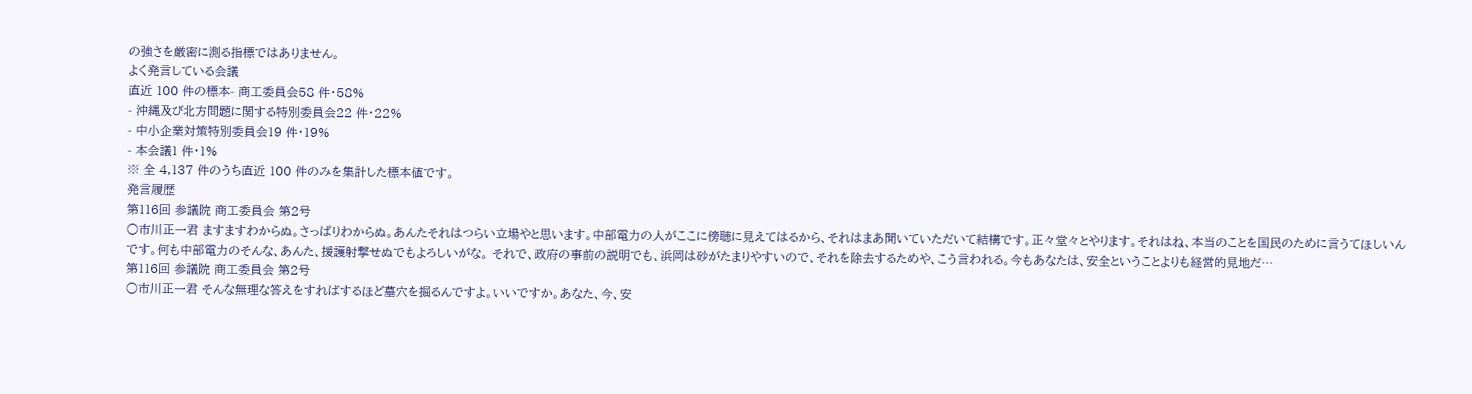の強さを厳密に測る指標ではありません。
よく発言している会議
直近 100 件の標本- 商工委員会58 件・58%
- 沖縄及び北方問題に関する特別委員会22 件・22%
- 中小企業対策特別委員会19 件・19%
- 本会議1 件・1%
※ 全 4,137 件のうち直近 100 件のみを集計した標本値です。
発言履歴
第116回 参議院 商工委員会 第2号
○市川正一君 ますますわからぬ。さっぱりわからぬ。あんたそれはつらい立場やと思います。中部電力の人がここに傍聴に見えてはるから、それはまあ聞いていただいて結構です。正々堂々とやります。それはね、本当のことを国民のために言うてほしいんです。何も中部電力のそんな、あんた、援護射撃せぬでもよろしいがな。 それで、政府の事前の説明でも、浜岡は砂がたまりやすいので、それを除去するためや、こう言われる。今もあなたは、安全ということよりも経営的見地だ…
第116回 参議院 商工委員会 第2号
○市川正一君 そんな無理な答えをすればするほど墓穴を掘るんですよ。いいですか。あなた、今、安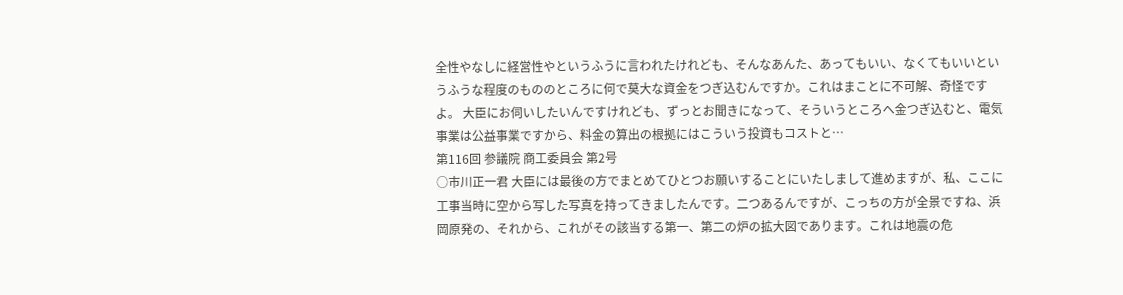全性やなしに経営性やというふうに言われたけれども、そんなあんた、あってもいい、なくてもいいというふうな程度のもののところに何で莫大な資金をつぎ込むんですか。これはまことに不可解、奇怪ですよ。 大臣にお伺いしたいんですけれども、ずっとお聞きになって、そういうところへ金つぎ込むと、電気事業は公益事業ですから、料金の算出の根拠にはこういう投資もコストと…
第116回 参議院 商工委員会 第2号
○市川正一君 大臣には最後の方でまとめてひとつお願いすることにいたしまして進めますが、私、ここに工事当時に空から写した写真を持ってきましたんです。二つあるんですが、こっちの方が全景ですね、浜岡原発の、それから、これがその該当する第一、第二の炉の拡大図であります。これは地震の危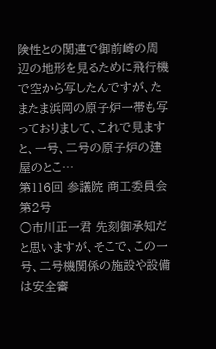険性との関連で御前崎の周辺の地形を見るために飛行機で空から写したんですが、たまたま浜岡の原子炉一帯も写っておりまして、これで見ますと、一号、二号の原子炉の建屋のとこ…
第116回 参議院 商工委員会 第2号
○市川正一君 先刻御承知だと思いますが、そこで、この一号、二号機関係の施設や設備は安全審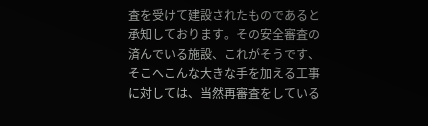査を受けて建設されたものであると承知しております。その安全審査の済んでいる施設、これがそうです、そこへこんな大きな手を加える工事に対しては、当然再審査をしている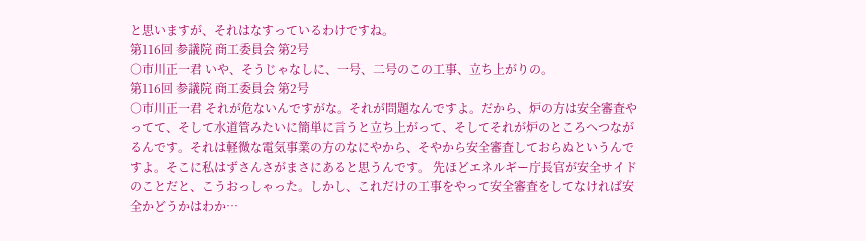と思いますが、それはなすっているわけですね。
第116回 参議院 商工委員会 第2号
○市川正一君 いや、そうじゃなしに、一号、二号のこの工事、立ち上がりの。
第116回 参議院 商工委員会 第2号
○市川正一君 それが危ないんですがな。それが問題なんですよ。だから、炉の方は安全審査やってて、そして水道管みたいに簡単に言うと立ち上がって、そしてそれが炉のところへつながるんです。それは軽微な電気事業の方のなにやから、そやから安全審査しておらぬというんですよ。そこに私はずさんさがまさにあると思うんです。 先ほどエネルギー庁長官が安全サイドのことだと、こうおっしゃった。しかし、これだけの工事をやって安全審査をしてなければ安全かどうかはわか…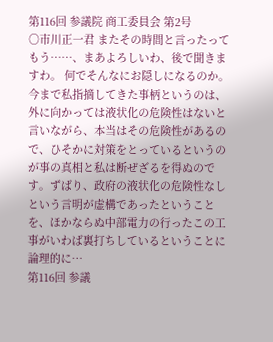第116回 参議院 商工委員会 第2号
○市川正一君 またその時間と言ったってもう……、まあよろしいわ、後で聞きますわ。 何でそんなにお隠しになるのか。今まで私指摘してきた事柄というのは、外に向かっては液状化の危険性はないと言いながら、本当はその危険性があるので、ひそかに対策をとっているというのが事の真相と私は断ぜざるを得ぬのです。ずばり、政府の液状化の危険性なしという言明が虚構であったということを、ほかならぬ中部電力の行ったこの工事がいわば裏打ちしているということに論理的に…
第116回 参議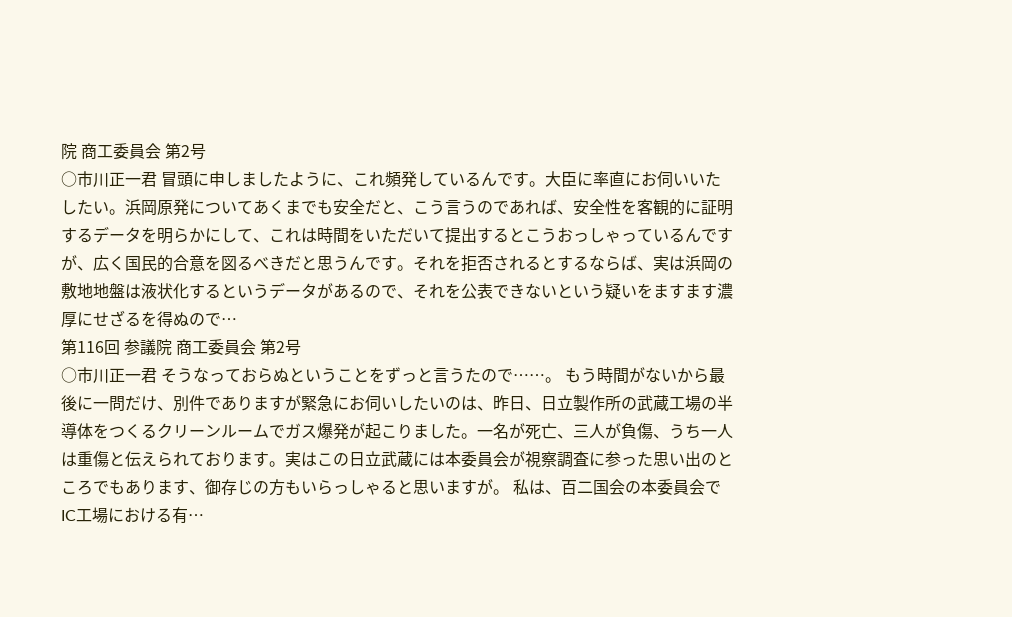院 商工委員会 第2号
○市川正一君 冒頭に申しましたように、これ頻発しているんです。大臣に率直にお伺いいたしたい。浜岡原発についてあくまでも安全だと、こう言うのであれば、安全性を客観的に証明するデータを明らかにして、これは時間をいただいて提出するとこうおっしゃっているんですが、広く国民的合意を図るべきだと思うんです。それを拒否されるとするならば、実は浜岡の敷地地盤は液状化するというデータがあるので、それを公表できないという疑いをますます濃厚にせざるを得ぬので…
第116回 参議院 商工委員会 第2号
○市川正一君 そうなっておらぬということをずっと言うたので……。 もう時間がないから最後に一問だけ、別件でありますが緊急にお伺いしたいのは、昨日、日立製作所の武蔵工場の半導体をつくるクリーンルームでガス爆発が起こりました。一名が死亡、三人が負傷、うち一人は重傷と伝えられております。実はこの日立武蔵には本委員会が視察調査に参った思い出のところでもあります、御存じの方もいらっしゃると思いますが。 私は、百二国会の本委員会でIC工場における有…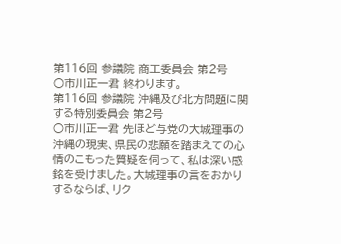第116回 参議院 商工委員会 第2号
○市川正一君 終わります。
第116回 参議院 沖縄及び北方問題に関する特別委員会 第2号
○市川正一君 先ほど与党の大城理事の沖縄の現実、県民の悲願を踏まえての心情のこもった質疑を伺って、私は深い感銘を受けました。大城理事の言をおかりするならば、リク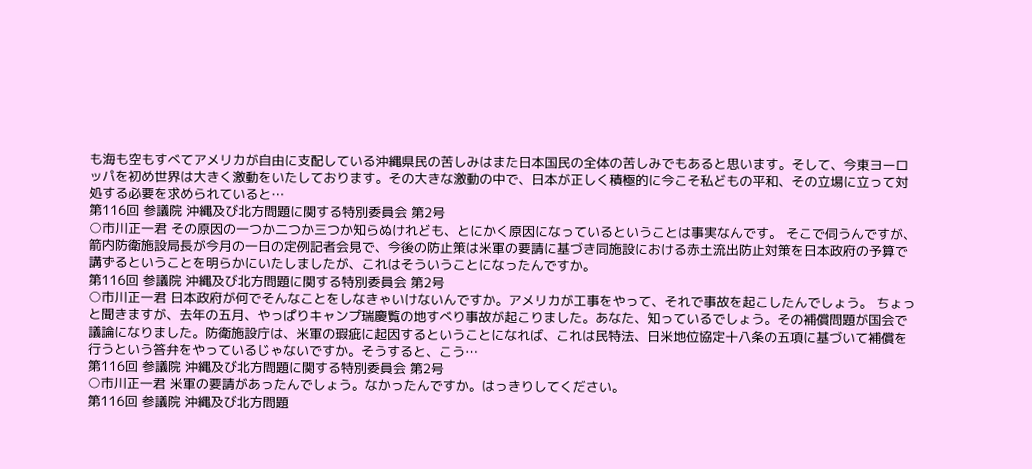も海も空もすべてアメリカが自由に支配している沖縄県民の苦しみはまた日本国民の全体の苦しみでもあると思います。そして、今東ヨーロッパを初め世界は大きく激動をいたしております。その大きな激動の中で、日本が正しく積極的に今こそ私どもの平和、その立場に立って対処する必要を求められていると…
第116回 参議院 沖縄及び北方問題に関する特別委員会 第2号
○市川正一君 その原因の一つか二つか三つか知らぬけれども、とにかく原因になっているということは事実なんです。 そこで伺うんですが、箭内防衛施設局長が今月の一日の定例記者会見で、今後の防止策は米軍の要請に基づき同施設における赤土流出防止対策を日本政府の予算で講ずるということを明らかにいたしましたが、これはそういうことになったんですか。
第116回 参議院 沖縄及び北方問題に関する特別委員会 第2号
○市川正一君 日本政府が何でそんなことをしなきゃいけないんですか。アメリカが工事をやって、それで事故を起こしたんでしょう。 ちょっと聞きますが、去年の五月、やっぱりキャンプ瑞慶覧の地すべり事故が起こりました。あなた、知っているでしょう。その補償問題が国会で議論になりました。防衛施設庁は、米軍の瑕疵に起因するということになれば、これは民特法、日米地位協定十八条の五項に基づいて補償を行うという答弁をやっているじゃないですか。そうすると、こう…
第116回 参議院 沖縄及び北方問題に関する特別委員会 第2号
○市川正一君 米軍の要請があったんでしょう。なかったんですか。はっきりしてください。
第116回 参議院 沖縄及び北方問題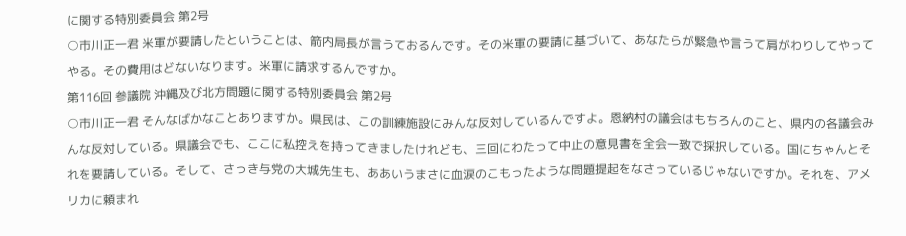に関する特別委員会 第2号
○市川正一君 米軍が要請したということは、箭内局長が言うておるんです。その米軍の要請に基づいて、あなたらが緊急や言うて肩がわりしてやってやる。その費用はどないなります。米軍に請求するんですか。
第116回 参議院 沖縄及び北方問題に関する特別委員会 第2号
○市川正一君 そんなばかなことありますか。県民は、この訓練施設にみんな反対しているんですよ。恩納村の議会はもちろんのこと、県内の各議会みんな反対している。県議会でも、ここに私控えを持ってきましたけれども、三回にわたって中止の意見書を全会一致で採択している。国にちゃんとそれを要請している。そして、さっき与党の大城先生も、ああいうまさに血涙のこもったような問題提起をなさっているじゃないですか。それを、アメリカに頼まれ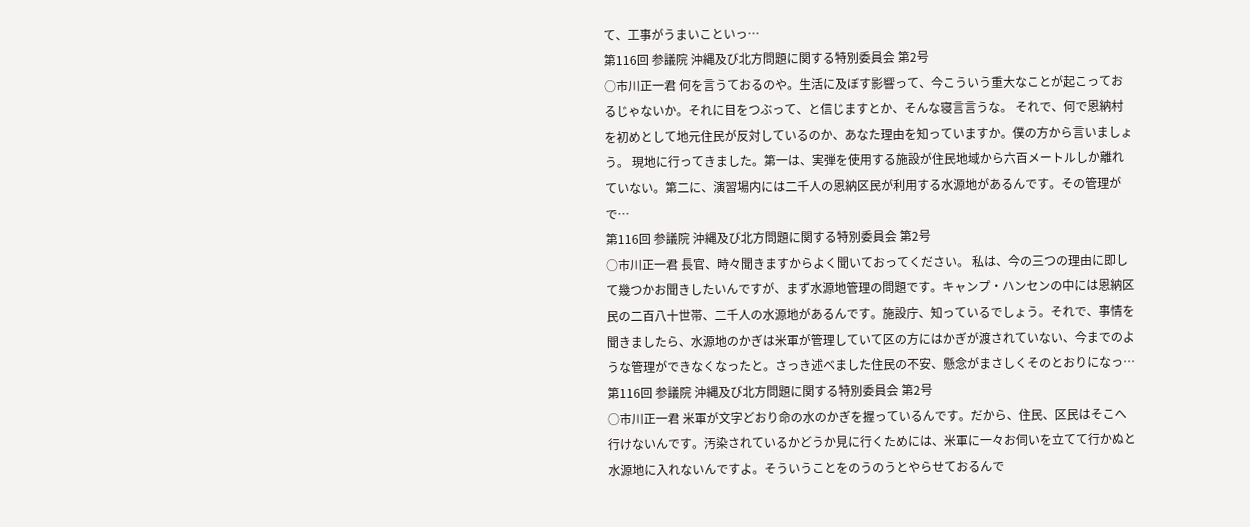て、工事がうまいこといっ…
第116回 参議院 沖縄及び北方問題に関する特別委員会 第2号
○市川正一君 何を言うておるのや。生活に及ぼす影響って、今こういう重大なことが起こっておるじゃないか。それに目をつぶって、と信じますとか、そんな寝言言うな。 それで、何で恩納村を初めとして地元住民が反対しているのか、あなた理由を知っていますか。僕の方から言いましょう。 現地に行ってきました。第一は、実弾を使用する施設が住民地域から六百メートルしか離れていない。第二に、演習場内には二千人の恩納区民が利用する水源地があるんです。その管理がで…
第116回 参議院 沖縄及び北方問題に関する特別委員会 第2号
○市川正一君 長官、時々聞きますからよく聞いておってください。 私は、今の三つの理由に即して幾つかお聞きしたいんですが、まず水源地管理の問題です。キャンプ・ハンセンの中には恩納区民の二百八十世帯、二千人の水源地があるんです。施設庁、知っているでしょう。それで、事情を聞きましたら、水源地のかぎは米軍が管理していて区の方にはかぎが渡されていない、今までのような管理ができなくなったと。さっき述べました住民の不安、懸念がまさしくそのとおりになっ…
第116回 参議院 沖縄及び北方問題に関する特別委員会 第2号
○市川正一君 米軍が文字どおり命の水のかぎを握っているんです。だから、住民、区民はそこへ行けないんです。汚染されているかどうか見に行くためには、米軍に一々お伺いを立てて行かぬと水源地に入れないんですよ。そういうことをのうのうとやらせておるんで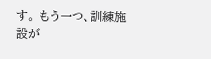す。 もう一つ、訓練施設が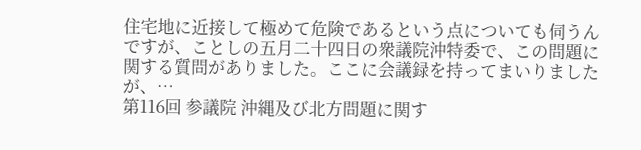住宅地に近接して極めて危険であるという点についても伺うんですが、ことしの五月二十四日の衆議院沖特委で、この問題に関する質問がありました。ここに会議録を持ってまいりましたが、…
第116回 参議院 沖縄及び北方問題に関す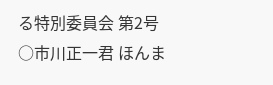る特別委員会 第2号
○市川正一君 ほんま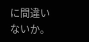に間違いないか。